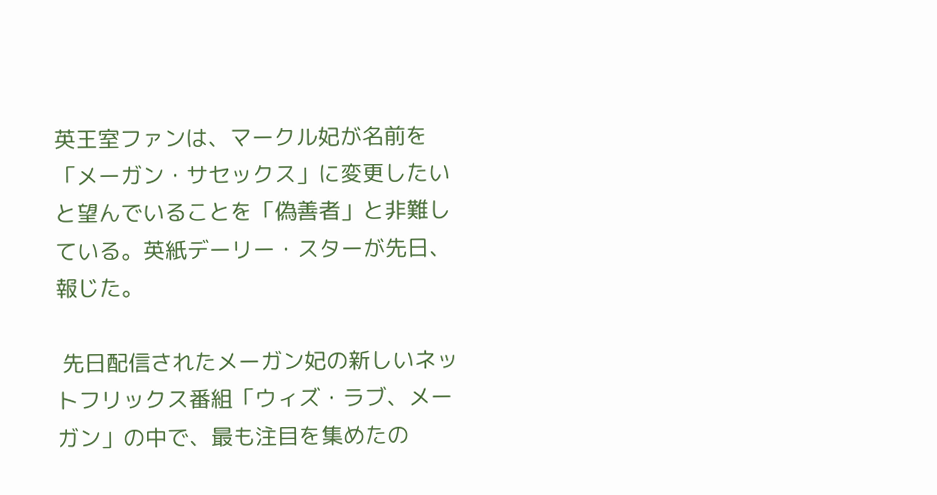英王室ファンは、マークル妃が名前を「メーガン・サセックス」に変更したいと望んでいることを「偽善者」と非難している。英紙デーリー・スターが先日、報じた。

 先日配信されたメーガン妃の新しいネットフリックス番組「ウィズ・ラブ、メーガン」の中で、最も注目を集めたの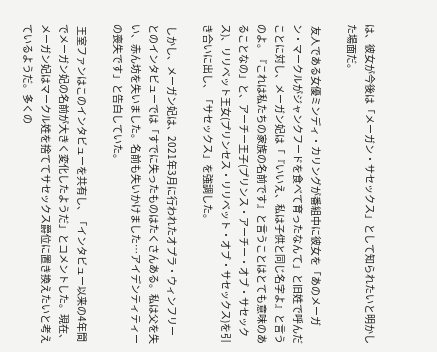は、彼女が今後は「メーガン・サセックス」として知られたいと明かした場面だ。

 友人である女優ミンディ・カリングが番組中に彼女を「あのメーガン・マークルがジャンクフードを食べて育ったなんて」と旧姓で呼んだことに対し、メーガン妃は「『いいえ、私は子供と同じ名字よ』と言うのよ。『これは私たちの家族の名前です』と言うことはとても意味のあることなの」と、アーチー王子(プリンス・アーチー・オブ・サセックス)、リリベット王女(プリンセス・リリベット・オブ・サセックス)を引き合いに出し、「サセックス」を強調した。

 しかし、メーガン妃は、2021年3月に行われたオプラ・ウィンフリーとのインタビューでは「すでに失ったものはたくさんある。私は父を失い、赤ん坊を失いました。名前も失いかけました…アイデンティティーの喪失です」と告白していた。

 王室ファンはこのインタビューを共有し、「インタビュー以来の4年間でメーガン妃の名前が大きく変化したようだ」とコメントした。現在、メーガン妃はマークル姓を捨ててサセックス爵位に置き換えたいと考えているようだ。多くの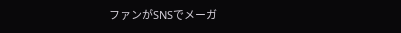ファンがSNSでメーガ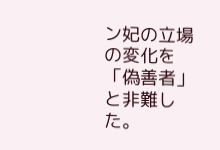ン妃の立場の変化を「偽善者」と非難した。